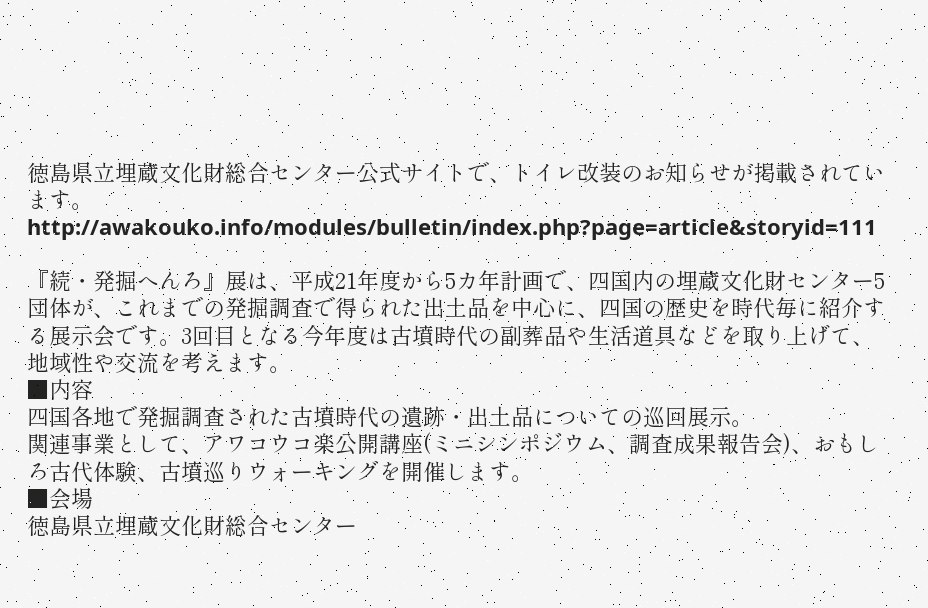徳島県立埋蔵文化財総合センター公式サイトで、トイレ改装のお知らせが掲載されています。
http://awakouko.info/modules/bulletin/index.php?page=article&storyid=111

『続・発掘へんろ』展は、平成21年度から5カ年計画で、四国内の埋蔵文化財センター5団体が、これまでの発掘調査で得られた出土品を中心に、四国の歴史を時代毎に紹介する展示会です。3回目となる今年度は古墳時代の副葬品や生活道具などを取り上げて、地域性や交流を考えます。
■内容
四国各地で発掘調査された古墳時代の遺跡・出土品についての巡回展示。
関連事業として、アワコウコ楽公開講座(ミニシンポジウム、調査成果報告会)、おもしろ古代体験、古墳巡りウォーキングを開催します。
■会場
徳島県立埋蔵文化財総合センター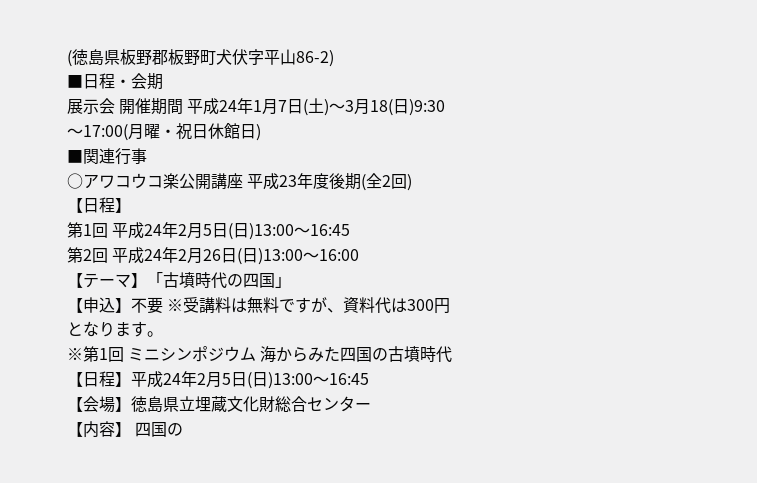(徳島県板野郡板野町犬伏字平山86-2)
■日程・会期
展示会 開催期間 平成24年1月7日(土)〜3月18(日)9:30〜17:00(月曜・祝日休館日)
■関連行事
○アワコウコ楽公開講座 平成23年度後期(全2回)
【日程】
第1回 平成24年2月5日(日)13:00〜16:45
第2回 平成24年2月26日(日)13:00〜16:00
【テーマ】「古墳時代の四国」
【申込】不要 ※受講料は無料ですが、資料代は300円となります。
※第1回 ミニシンポジウム 海からみた四国の古墳時代
【日程】平成24年2月5日(日)13:00〜16:45
【会場】徳島県立埋蔵文化財総合センター
【内容】 四国の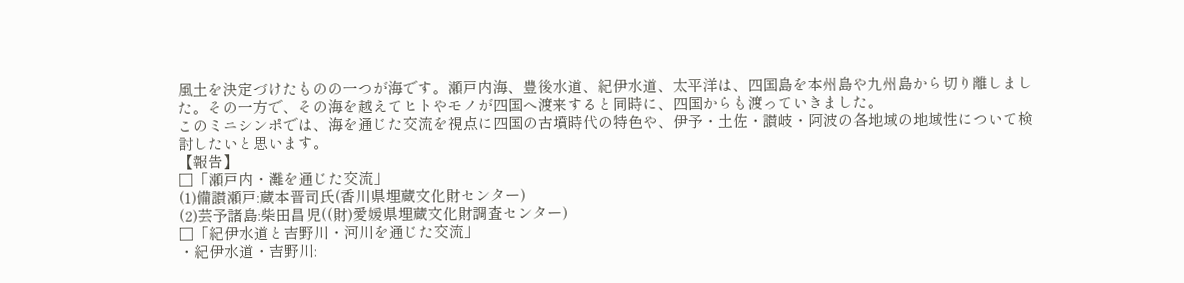風土を決定づけたものの一つが海です。瀬戸内海、豊後水道、紀伊水道、太平洋は、四国島を本州島や九州島から切り離しました。その一方で、その海を越えてヒトやモノが四国へ渡来すると同時に、四国からも渡っていきました。
このミニシンポでは、海を通じた交流を視点に四国の古墳時代の特色や、伊予・土佐・讃岐・阿波の各地域の地域性について検討したいと思います。
【報告】
□「瀬戸内・灘を通じた交流」
(1)備讃瀬戸:蔵本晋司氏(香川県埋蔵文化財センター)
(2)芸予諸島:柴田昌児((財)愛媛県埋蔵文化財調査センター)
□「紀伊水道と吉野川・河川を通じた交流」
・紀伊水道・吉野川: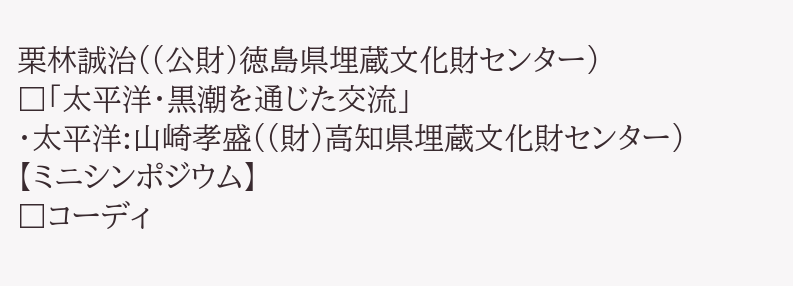栗林誠治((公財)徳島県埋蔵文化財センター)
□「太平洋・黒潮を通じた交流」
・太平洋:山崎孝盛((財)高知県埋蔵文化財センター)
【ミニシンポジウム】
□コーディ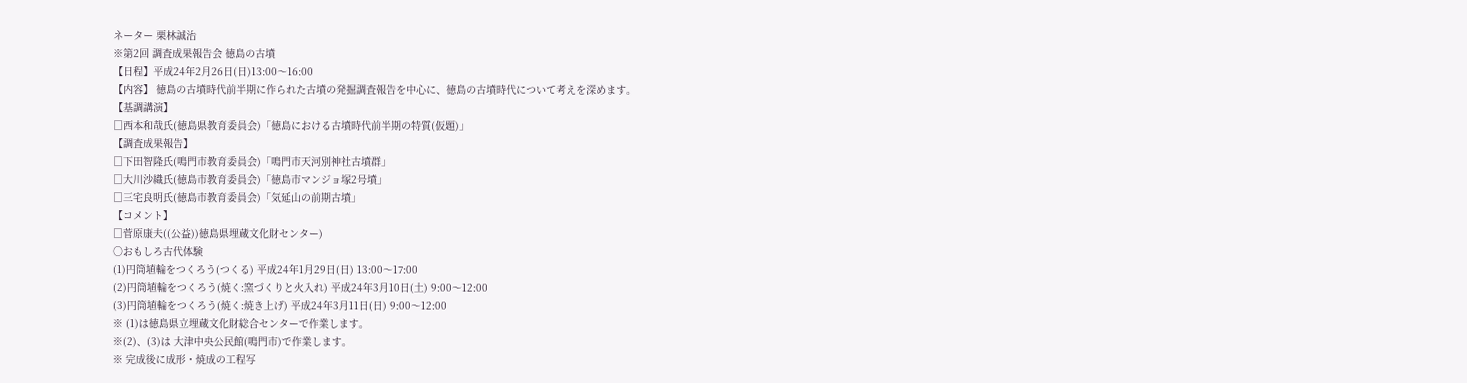ネーター 栗林誠治
※第2回 調査成果報告会 徳島の古墳
【日程】平成24年2月26日(日)13:00〜16:00
【内容】 徳島の古墳時代前半期に作られた古墳の発掘調査報告を中心に、徳島の古墳時代について考えを深めます。
【基調講演】
□西本和哉氏(徳島県教育委員会)「徳島における古墳時代前半期の特質(仮題)」
【調査成果報告】
□下田智隆氏(鳴門市教育委員会)「鳴門市天河別神社古墳群」
□大川沙織氏(徳島市教育委員会)「徳島市マンジョ塚2号墳」
□三宅良明氏(徳島市教育委員会)「気延山の前期古墳」
【コメント】
□菅原康夫((公益))徳島県埋蔵文化財センター)
○おもしろ古代体験
(1)円筒埴輪をつくろう(つくる) 平成24年1月29日(日) 13:00〜17:00
(2)円筒埴輪をつくろう(焼く:窯づくりと火入れ) 平成24年3月10日(土) 9:00〜12:00
(3)円筒埴輪をつくろう(焼く:焼き上げ) 平成24年3月11日(日) 9:00〜12:00
※ (1)は徳島県立埋蔵文化財総合センターで作業します。
※(2)、(3)は 大津中央公民館(鳴門市)で作業します。
※ 完成後に成形・焼成の工程写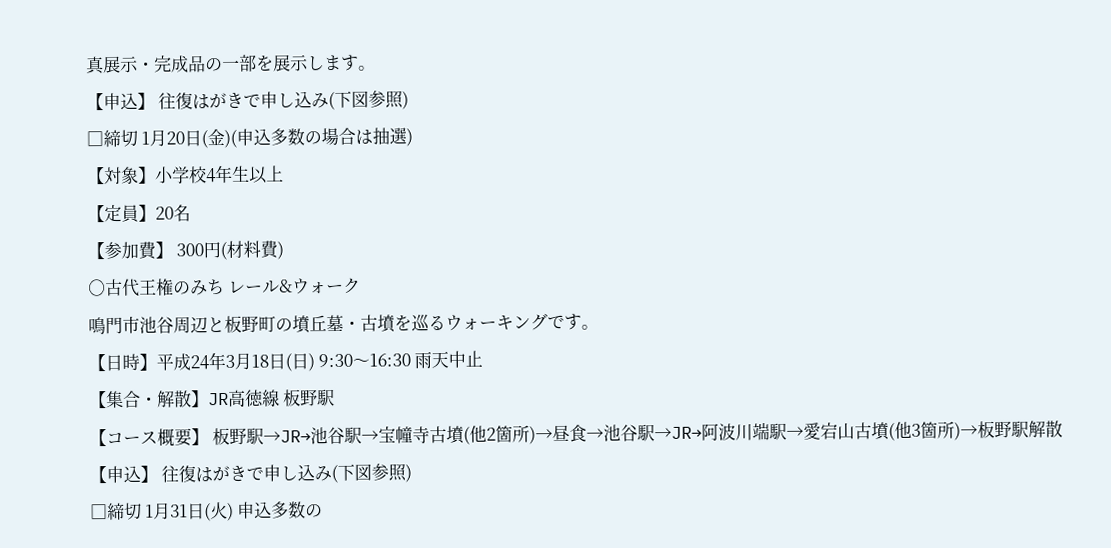真展示・完成品の一部を展示します。
【申込】 往復はがきで申し込み(下図参照)
□締切 1月20日(金)(申込多数の場合は抽選)
【対象】小学校4年生以上
【定員】20名
【参加費】 300円(材料費)
○古代王権のみち レール&ウォーク
鳴門市池谷周辺と板野町の墳丘墓・古墳を巡るウォーキングです。
【日時】平成24年3月18日(日) 9:30〜16:30 雨天中止
【集合・解散】JR高徳線 板野駅
【コース概要】 板野駅→JR→池谷駅→宝幢寺古墳(他2箇所)→昼食→池谷駅→JR→阿波川端駅→愛宕山古墳(他3箇所)→板野駅解散
【申込】 往復はがきで申し込み(下図参照)
□締切 1月31日(火) 申込多数の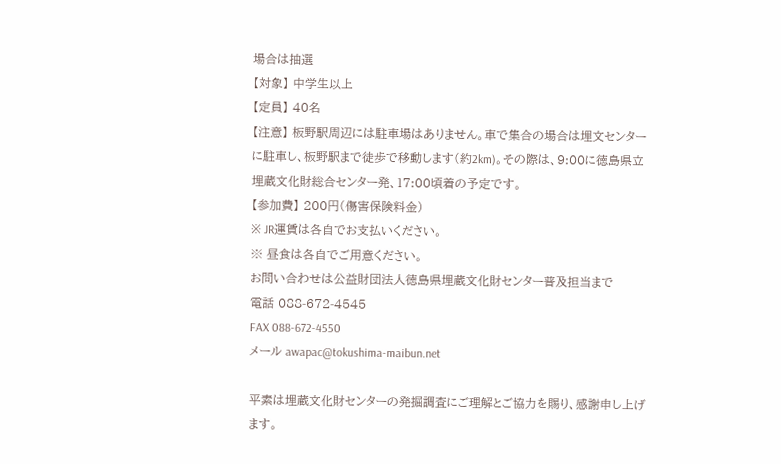場合は抽選
【対象】 中学生以上
【定員】 40名
【注意】 板野駅周辺には駐車場はありません。車で集合の場合は埋文センターに駐車し、板野駅まで徒歩で移動します(約2km)。その際は、9:00に徳島県立埋蔵文化財総合センター発、17:00頃着の予定です。
【参加費】 200円(傷害保険料金)
※ JR運賃は各自でお支払いください。
※ 昼食は各自でご用意ください。
お問い合わせは公益財団法人徳島県埋蔵文化財センター普及担当まで
電話 088-672-4545
FAX 088-672-4550
メール awapac@tokushima-maibun.net

平素は埋蔵文化財センターの発掘調査にご理解とご協力を賜り、感謝申し上げます。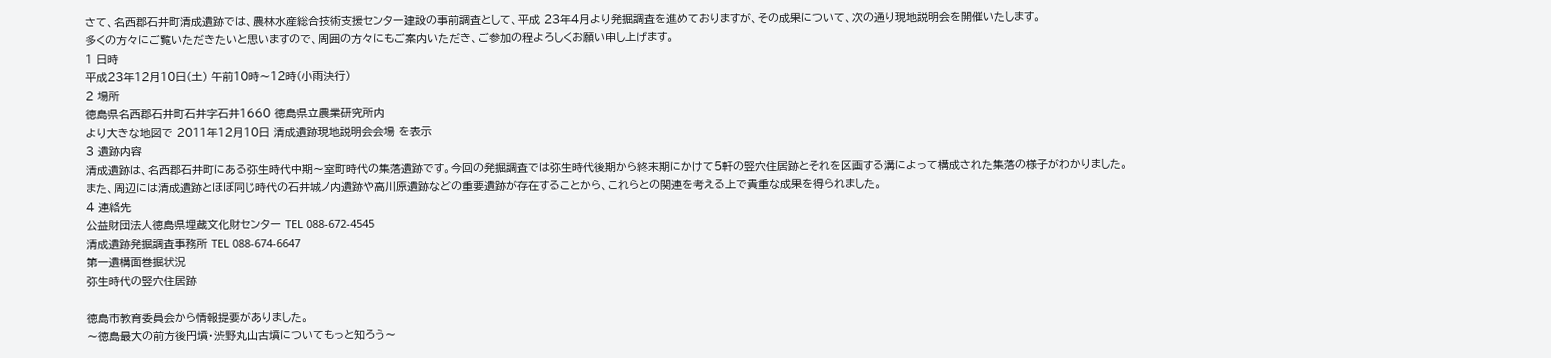さて、名西郡石井町清成遺跡では、農林水産総合技術支援センター建設の事前調査として、平成 23年4月より発掘調査を進めておりますが、その成果について、次の通り現地説明会を開催いたします。
多くの方々にご覧いただきたいと思いますので、周囲の方々にもご案内いただき、ご参加の程よろしくお願い申し上げます。
1 日時
平成23年12月10日(土) 午前10時〜12時(小雨決行)
2 場所
徳島県名西郡石井町石井字石井1660 徳島県立農業研究所内
より大きな地図で 2011年12月10日 清成遺跡現地説明会会場 を表示
3 遺跡内容
清成遺跡は、名西郡石井町にある弥生時代中期〜室町時代の集落遺跡です。今回の発掘調査では弥生時代後期から終末期にかけて5軒の竪穴住居跡とそれを区画する溝によって構成された集落の様子がわかりました。
また、周辺には清成遺跡とほぼ同じ時代の石井城ノ内遺跡や高川原遺跡などの重要遺跡が存在することから、これらとの関連を考える上で貴重な成果を得られました。
4 連絡先
公益財団法人徳島県埋蔵文化財センター TEL 088-672-4545
清成遺跡発掘調査事務所 TEL 088-674-6647
第一遺構面巻掘状況
弥生時代の竪穴住居跡

徳島市教育委員会から情報提要がありました。
〜徳島最大の前方後円墳・渋野丸山古墳についてもっと知ろう〜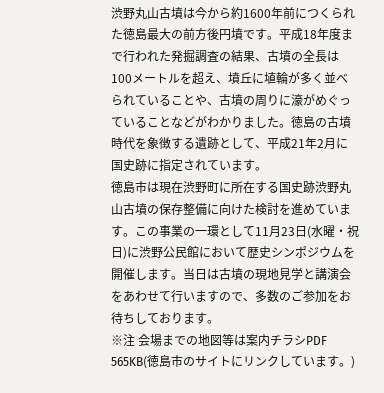渋野丸山古墳は今から約1600年前につくられた徳島最大の前方後円墳です。平成18年度まで行われた発掘調査の結果、古墳の全長は100メートルを超え、墳丘に埴輪が多く並べられていることや、古墳の周りに濠がめぐっていることなどがわかりました。徳島の古墳時代を象徴する遺跡として、平成21年2月に国史跡に指定されています。
徳島市は現在渋野町に所在する国史跡渋野丸山古墳の保存整備に向けた検討を進めています。この事業の一環として11月23日(水曜・祝日)に渋野公民館において歴史シンポジウムを開催します。当日は古墳の現地見学と講演会をあわせて行いますので、多数のご参加をお待ちしております。
※注 会場までの地図等は案内チラシPDF 565KB(徳島市のサイトにリンクしています。)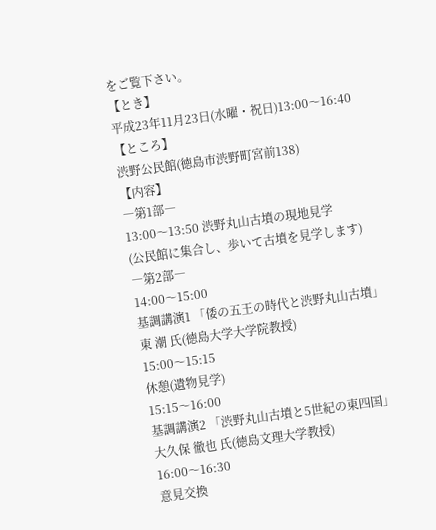をご覧下さい。
【とき】
平成23年11月23日(水曜・祝日)13:00〜16:40
【ところ】
渋野公民館(徳島市渋野町宮前138)
【内容】
―第1部―
13:00〜13:50 渋野丸山古墳の現地見学
(公民館に集合し、歩いて古墳を見学します)
―第2部―
14:00〜15:00
基調講演1 「倭の五王の時代と渋野丸山古墳」
東 潮 氏(徳島大学大学院教授)
15:00〜15:15
休憩(遺物見学)
15:15〜16:00
基調講演2 「渋野丸山古墳と5世紀の東四国」
大久保 徹也 氏(徳島文理大学教授)
16:00〜16:30
意見交換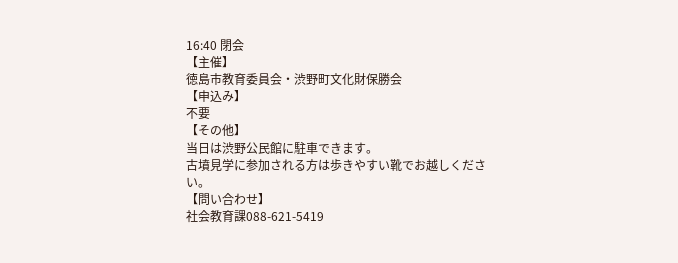16:40 閉会
【主催】
徳島市教育委員会・渋野町文化財保勝会
【申込み】
不要
【その他】
当日は渋野公民館に駐車できます。
古墳見学に参加される方は歩きやすい靴でお越しください。
【問い合わせ】
社会教育課088-621-5419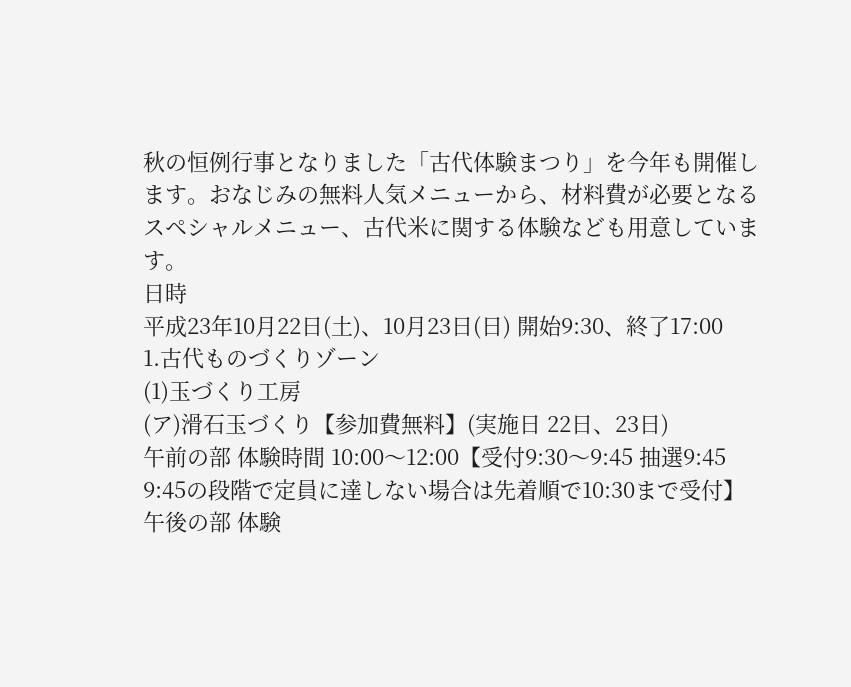秋の恒例行事となりました「古代体験まつり」を今年も開催します。おなじみの無料人気メニューから、材料費が必要となるスペシャルメニュー、古代米に関する体験なども用意しています。
日時
平成23年10月22日(土)、10月23日(日) 開始9:30、終了17:00
1.古代ものづくりゾーン
(1)玉づくり工房
(ア)滑石玉づくり【参加費無料】(実施日 22日、23日)
午前の部 体験時間 10:00〜12:00【受付9:30〜9:45 抽選9:45 9:45の段階で定員に達しない場合は先着順で10:30まで受付】
午後の部 体験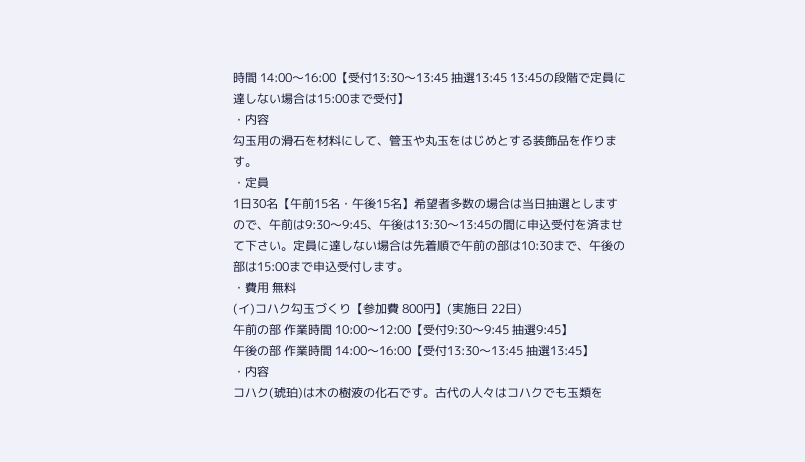時間 14:00〜16:00【受付13:30〜13:45 抽選13:45 13:45の段階で定員に達しない場合は15:00まで受付】
・内容
勾玉用の滑石を材料にして、管玉や丸玉をはじめとする装飾品を作ります。
・定員
1日30名【午前15名・午後15名】希望者多数の場合は当日抽選としますので、午前は9:30〜9:45、午後は13:30〜13:45の間に申込受付を済ませて下さい。定員に達しない場合は先着順で午前の部は10:30まで、午後の部は15:00まで申込受付します。
・費用 無料
(イ)コハク勾玉づくり【参加費 800円】(実施日 22日)
午前の部 作業時間 10:00〜12:00【受付9:30〜9:45 抽選9:45】
午後の部 作業時間 14:00〜16:00【受付13:30〜13:45 抽選13:45】
・内容
コハク(琥珀)は木の樹液の化石です。古代の人々はコハクでも玉類を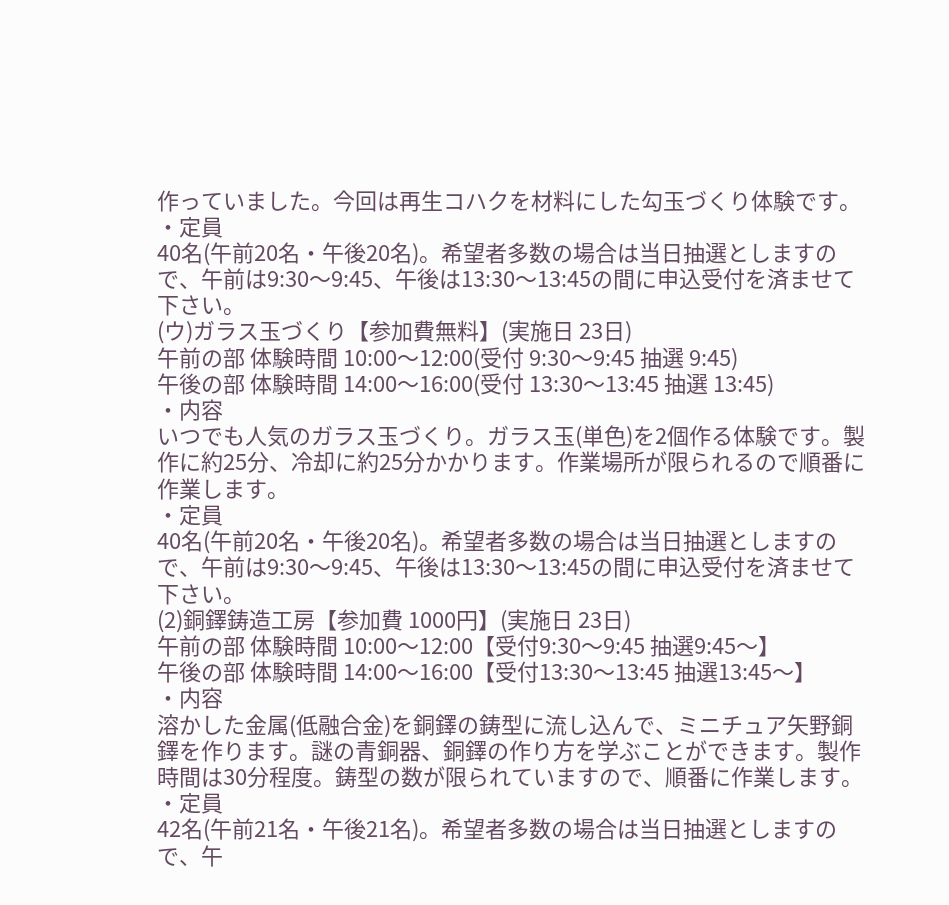作っていました。今回は再生コハクを材料にした勾玉づくり体験です。
・定員
40名(午前20名・午後20名)。希望者多数の場合は当日抽選としますので、午前は9:30〜9:45、午後は13:30〜13:45の間に申込受付を済ませて下さい。
(ウ)ガラス玉づくり【参加費無料】(実施日 23日)
午前の部 体験時間 10:00〜12:00(受付 9:30〜9:45 抽選 9:45)
午後の部 体験時間 14:00〜16:00(受付 13:30〜13:45 抽選 13:45)
・内容
いつでも人気のガラス玉づくり。ガラス玉(単色)を2個作る体験です。製作に約25分、冷却に約25分かかります。作業場所が限られるので順番に作業します。
・定員
40名(午前20名・午後20名)。希望者多数の場合は当日抽選としますので、午前は9:30〜9:45、午後は13:30〜13:45の間に申込受付を済ませて下さい。
(2)銅鐸鋳造工房【参加費 1000円】(実施日 23日)
午前の部 体験時間 10:00〜12:00【受付9:30〜9:45 抽選9:45〜】
午後の部 体験時間 14:00〜16:00【受付13:30〜13:45 抽選13:45〜】
・内容
溶かした金属(低融合金)を銅鐸の鋳型に流し込んで、ミニチュア矢野銅鐸を作ります。謎の青銅器、銅鐸の作り方を学ぶことができます。製作時間は30分程度。鋳型の数が限られていますので、順番に作業します。
・定員
42名(午前21名・午後21名)。希望者多数の場合は当日抽選としますので、午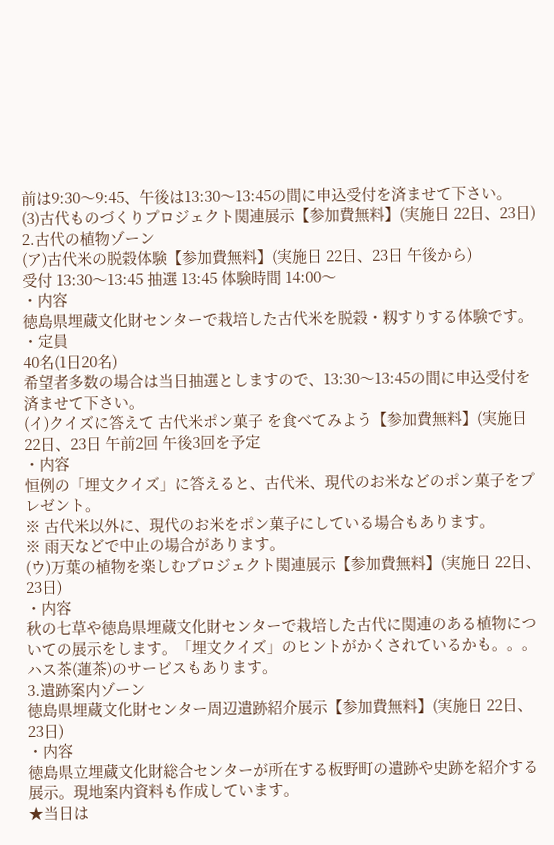前は9:30〜9:45、午後は13:30〜13:45の間に申込受付を済ませて下さい。
(3)古代ものづくりプロジェクト関連展示【参加費無料】(実施日 22日、23日)
2.古代の植物ゾーン
(ア)古代米の脱穀体験【参加費無料】(実施日 22日、23日 午後から)
受付 13:30〜13:45 抽選 13:45 体験時間 14:00〜
・内容
徳島県埋蔵文化財センターで栽培した古代米を脱穀・籾すりする体験です。
・定員
40名(1日20名)
希望者多数の場合は当日抽選としますので、13:30〜13:45の間に申込受付を済ませて下さい。
(イ)クイズに答えて 古代米ポン菓子 を食べてみよう【参加費無料】(実施日 22日、23日 午前2回 午後3回を予定
・内容
恒例の「埋文クイズ」に答えると、古代米、現代のお米などのポン菓子をプレゼント。
※ 古代米以外に、現代のお米をポン菓子にしている場合もあります。
※ 雨天などで中止の場合があります。
(ウ)万葉の植物を楽しむプロジェクト関連展示【参加費無料】(実施日 22日、23日)
・内容
秋の七草や徳島県埋蔵文化財センターで栽培した古代に関連のある植物についての展示をします。「埋文クイズ」のヒントがかくされているかも。。。ハス茶(蓮茶)のサービスもあります。
3.遺跡案内ゾーン
徳島県埋蔵文化財センター周辺遺跡紹介展示【参加費無料】(実施日 22日、23日)
・内容
徳島県立埋蔵文化財総合センターが所在する板野町の遺跡や史跡を紹介する展示。現地案内資料も作成しています。
★当日は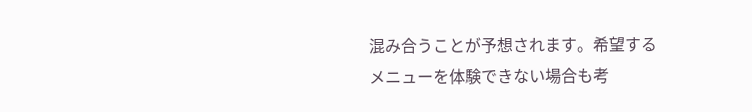混み合うことが予想されます。希望するメニューを体験できない場合も考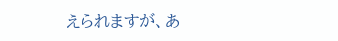えられますが、あ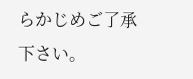らかじめご了承下さい。